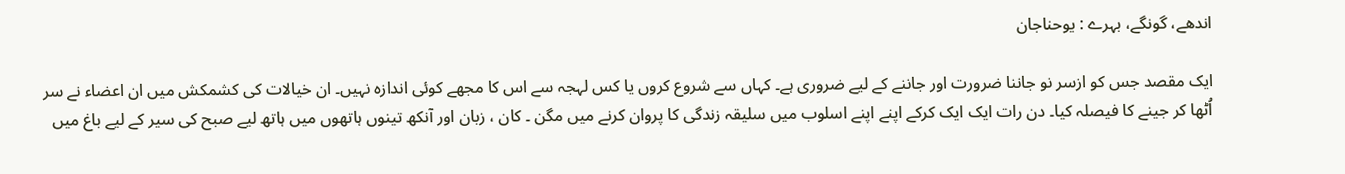اندھے، گونگے، بہرے : یوحناجان

ایک مقصد جس کو ازسر نو جاننا ضرورت اور جاننے کے لیے ضروری ہے۔ کہاں سے شروع کروں یا کس لہجہ سے اس کا مجھے کوئی اندازہ نہیں۔ ان خیالات کی کشمکش میں ان اعضاء نے سر اُٹھا کر جینے کا فیصلہ کیا۔ دن رات ایک ایک کرکے اپنے اپنے اسلوب میں سلیقہ زندگی کا پروان کرنے میں مگن ۔ کان ، زبان اور آنکھ تینوں ہاتھوں میں ہاتھ لیے صبح کی سیر کے لیے باغ میں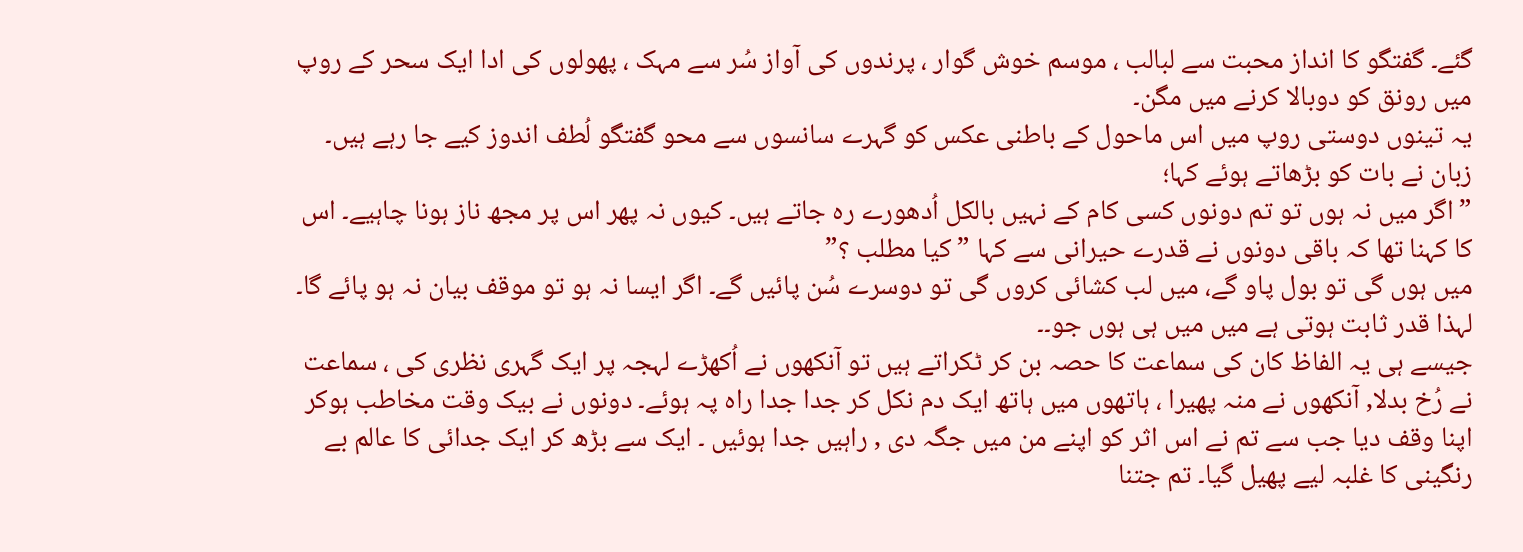گئے۔ گفتگو کا انداز محبت سے لبالب ، موسم خوش گوار ، پرندوں کی آواز سُر سے مہک ، پھولوں کی ادا ایک سحر کے روپ میں رونق کو دوبالا کرنے میں مگن۔
یہ تینوں دوستی روپ میں اس ماحول کے باطنی عکس کو گہرے سانسوں سے محو گفتگو لُطف اندوز کیے جا رہے ہیں۔ زبان نے بات کو بڑھاتے ہوئے کہا؛
” اگر میں نہ ہوں تو تم دونوں کسی کام کے نہیں بالکل اُدھورے رہ جاتے ہیں۔ کیوں نہ پھر اس پر مجھ ناز ہونا چاہیے۔ اس کا کہنا تھا کہ باقی دونوں نے قدرے حیرانی سے کہا ” کیا مطلب ؟”
میں ہوں گی تو بول پاو گے، میں لب کشائی کروں گی تو دوسرے سُن پائیں گے۔ اگر ایسا نہ ہو تو موقف بیان نہ ہو پائے گا۔ لہذا قدر ثابت ہوتی ہے میں میں ہی ہوں جو۔۔
جیسے ہی یہ الفاظ کان کی سماعت کا حصہ بن کر ٹکراتے ہیں تو آنکھوں نے اُکھڑے لہجہ پر ایک گہری نظری کی ، سماعت نے رُخ بدلا, آنکھوں نے منہ پھیرا ، ہاتھوں میں ہاتھ ایک دم نکل کر جدا جدا راہ پہ ہوئے۔ دونوں نے بیک وقت مخاطب ہوکر اپنا وقف دیا جب سے تم نے اس اثر کو اپنے من میں جگہ دی , راہیں جدا ہوئیں ۔ ایک سے بڑھ کر ایک جدائی کا عالم بے رنگینی کا غلبہ لیے پھیل گیا۔ تم جتنا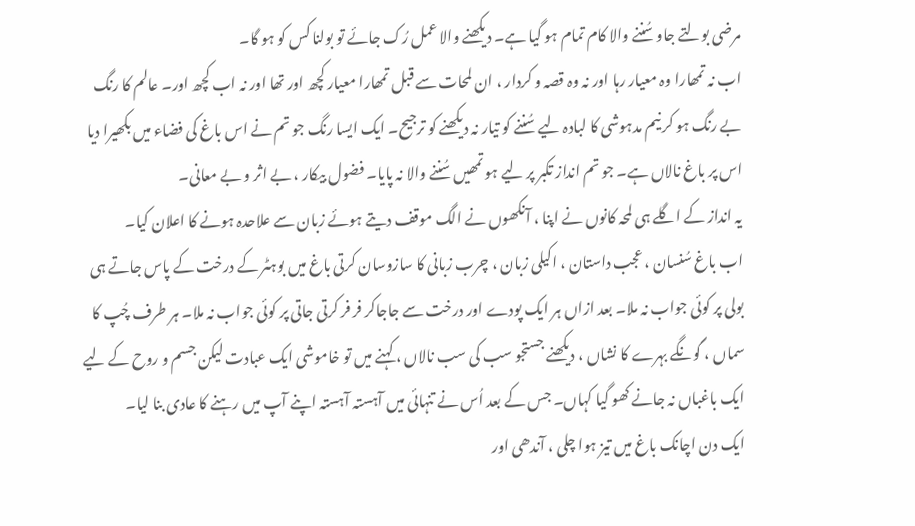مرضی بولتے جاو سُننے والا کام تمام ہو گیا ہے۔ دیکھنے والا عمل رُک جائے تو بولنا کس کو ہو گا۔
اب نہ تمھارا وہ معیار رہا اور نہ وہ قصہ و کردار ، ان لمحات سے قبل تمھارا معیار کچھ اور تھا اور نہ اب کچھ اور۔ عالم کا رنگ بے رنگ ہو کر نیم مدہوشی کا لبادہ لیے سُننے کو تیار نہ دیکھنے کو ترجیح۔ ایک ایسا رنگ جو تم نے اس باغ کی فضاء میں بکھیرا دیا اس پر باغ نالاں ہے۔ جو تم انداز تکبر پر لیے ہو تمھیں سُننے والا نہ پایا۔ فضول بیکار ، بے اثر و بے معانی۔
یہ انداز کے اگلے ہی لمحہ کانوں نے اپنا ، آنکھوں نے الگ موقف دیتے ہوئے زبان سے علاحدہ ہونے کا اعلان کیا۔
اب باغ سُنسان ، عجب داستان ، اکیلی زبان ، چرب زبانی کا سازوسان کرتی باغ میں بوہٹر کے درخت کے پاس جاتے ہی بولی پر کوئی جواب نہ ملا۔ بعد ازاں ہر ایک پودے اور درخت سے جاجاکر فر فر کرتی جاتی پر کوئی جواب نہ ملا۔ ہر طرف چُپ کا سماں ، گونگے بہرے کا نشاں ، دیکھنے جستجو سب کی سب نالاں ، کہنے میں تو خاموشی ایک عبادت لیکن جسم و روح کے لیے ایک باغباں نہ جانے کھو گیا کہاں۔ جس کے بعد اُس نے تنہائی میں آہستہ آہستہ اپنے آپ میں رہنے کا عادی بنا لیا۔
ایک دن اچانک باغ میں تیز ہوا چلی ، آندھی اور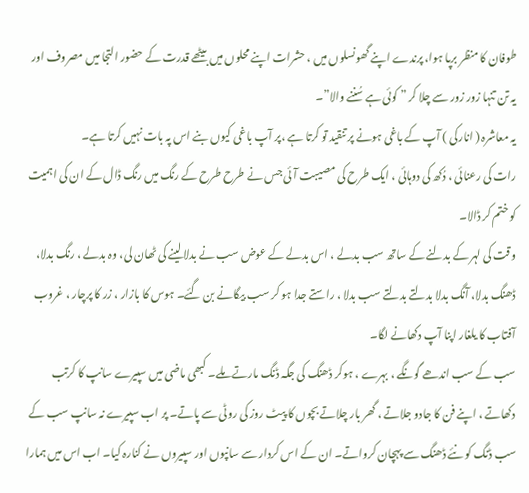طوفان کا منظر برپا ہوا، پرندے اپنے گھونسلوں میں ، حشرات اپنے محلوں میں بیٹھے قدرت کے حضور التجا میں مصروف اور یہ تن تنہا زور زور سے چلا کر ” کوئی ہے سُننے والا”۔
یہ معاشرہ ( انارکی ) آپ کے باغی ہونے پر تنقید تو کرتا ہے ،پر آپ باغی کیوں بنے اس پہ بات نہیں کرتا ہے۔
رات کی رعنائی ، دُکھ کی دوہائی ، ایک طرح کی مصیبت آئی جس نے طرح طرح کے رنگ میں رنگ ڈال کے ان کی اہمیت کو ختم کر ڈالا۔
وقت کی لہر کے بدلنے کے ساتھ سب بدلے ، اس بدلے کے عوض سب نے بدلا لینے کی ٹھان لی، وہ بدلے ، رنگ بدلا، ڈھنگ بدلا، آنگ بدلا بدلتے بدلتے سب بدلا ، راستے جدا ہو کر سب بیگانے بن گئے۔ ہوس کا بازار ، زر کا پرچار ، غروب آفتاب کا یلغار اپنا آپ دکھانے لگا۔
سب کے سب اندھے گونگے ، بہرے ، ہوکر ڈھنگ کی جگہ ڈنگ مارتے ملے۔ کبھی ماضی میں سپیرے سانپ کا کرتب دکھاتے ، اپنے فن کا جادو جلاتے ، گھر بار چلاتے بچوں کا پیٹ روز کی روٹی سے پاتے۔ پر اب سپیرے نہ سانپ سب کے سب ڈنگ کو نئے ڈھنگ سے پہچان کرواتے۔ ان کے اس کردار سے سانپوں اور سپیروں نے کنارہ کیا۔ اب اس میں ہمارا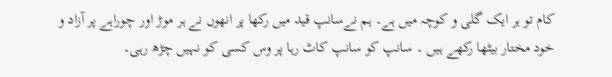کام تو ہر ایک گلی و کوچہ میں ہے۔ ہم نےسانپ قید میں رکھا پر انھوں نے ہر موڑ اور چوراہے پر آزاد و خود مختار بیٹھا رکھے ہیں ۔ سانپ کو سانپ کاٹ رہا پر وس کسی کو نہیں چڑھ رہی۔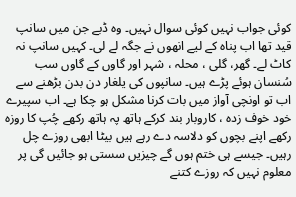کوئی جواب نہیں کوئی سوال نہیں۔ وہ ڈبے جن میں سانپ قید تھا اب پناہ کے لیے انھوں نے جگہ لے لی۔ کہیں سانپ نہ کاٹ لے۔ گھر، گلی ، محلہ ، شہر اور گاوں کے گاوں سب سُنسان ہوئے پڑے ہیں۔ سانپوں کی یلغار دن بدن بڑھنے سے اب تو اونچی آواز میں بات کرنا مشکل ہو چکا ہے۔ اب سپیرے خود خوف زدہ ، کاروبار بند کرکے ہاتھ پہ ہاتھ رکھے چُپ کا روزہ رکھے اپنے بچوں کو دلاسہ دے رہے ہیں بیٹا ابھی روزے چل رہیں۔ جیسے ہی ختم ہوں گے چیزیں سستی ہو جائیں گی پر معلوم نہیں کہ روزے کتنے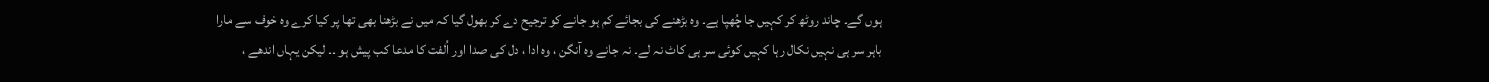ہوں گے۔ چاند روٹھ کر کہیں جا چُھپا ہے۔ وہ بڑھنے کی بجائے کم ہو جانے کو ترجیح دے کر بھول گیا کہ میں نے بڑھنا بھی تھا پر کیا کرے وہ خوف سے مارا باہر سر ہی نہیں نکال رہا کہیں کوئی سر ہی کاٹ نہ لے۔ نہ جانے وہ آنگن ، وہ ادا ، دل کی صدا اور اُلفت کا مدعا کب پیش ہو ۔۔ لیکن یہاں اندھے ،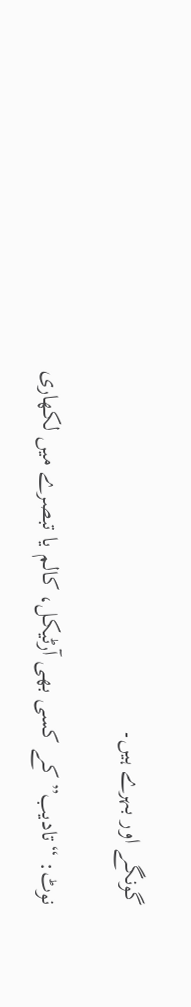گونگے اور بہرے ہیں۔

نوٹ: “تادیب” کے کسی بھی آرٹیکل، کالم یا تبصرے میں لکھاری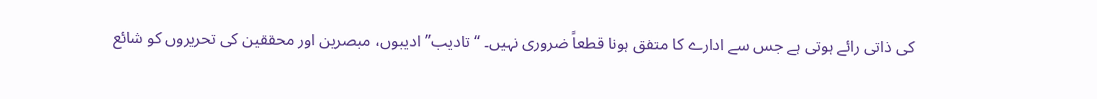کی ذاتی رائے ہوتی ہے جس سے ادارے کا متفق ہونا قطعاً ضروری نہیں۔ “تادیب” ادیبوں، مبصرین اور محققین کی تحریروں کو شائع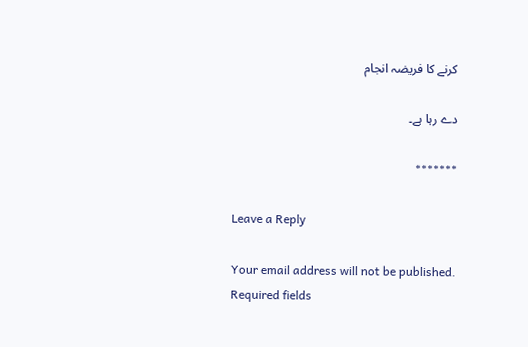کرنے کا فریضہ انجام

دے رہا ہے۔

*******

Leave a Reply

Your email address will not be published. Required fields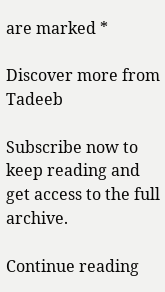are marked *

Discover more from Tadeeb

Subscribe now to keep reading and get access to the full archive.

Continue reading